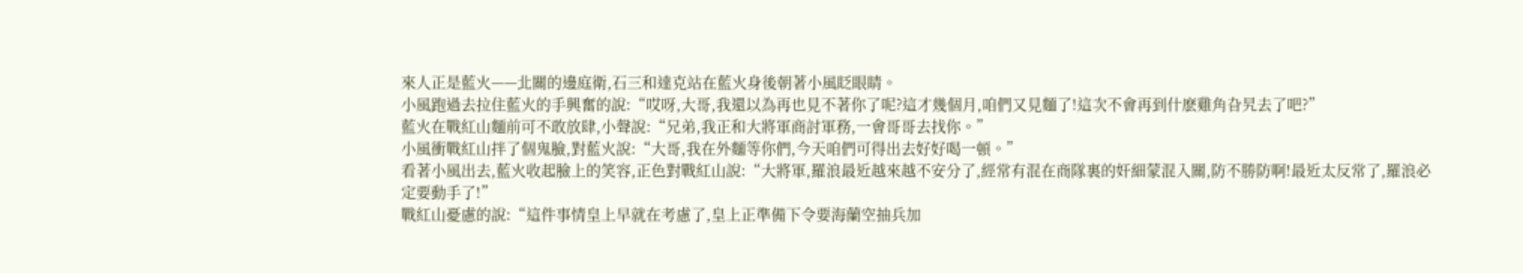來人正是藍火——北關的邊庭衛,石三和達克站在藍火身後朝著小風眨眼睛。
小風跑過去拉住藍火的手興奮的說:“哎呀,大哥,我還以為再也見不著你了呢?這才幾個月,咱們又見麵了!這次不會再到什麽雞角旮旯去了吧?”
藍火在戰紅山麵前可不敢放肆,小聲說:“兄弟,我正和大將軍商討軍務,一會哥哥去找你。”
小風衝戰紅山拌了個鬼臉,對藍火說:“大哥,我在外麵等你們,今天咱們可得出去好好喝一頓。”
看著小風出去,藍火收起臉上的笑容,正色對戰紅山說:“大將軍,羅浪最近越來越不安分了,經常有混在商隊裏的奸細蒙混入關,防不勝防啊!最近太反常了,羅浪必定要動手了!”
戰紅山憂慮的說:“這件事情皇上早就在考慮了,皇上正準備下令要海蘭空抽兵加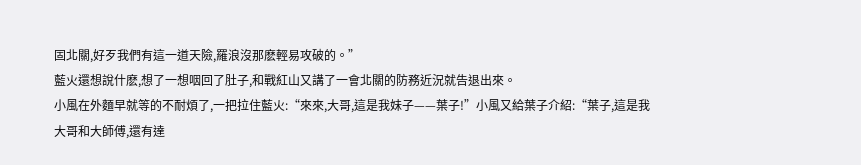固北關,好歹我們有這一道天險,羅浪沒那麽輕易攻破的。”
藍火還想說什麽,想了一想咽回了肚子,和戰紅山又講了一會北關的防務近況就告退出來。
小風在外麵早就等的不耐煩了,一把拉住藍火:“來來,大哥,這是我妹子——葉子!”小風又給葉子介紹:“葉子,這是我大哥和大師傅,還有達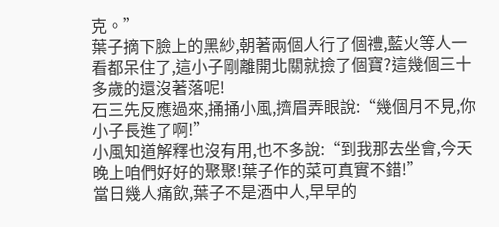克。”
葉子摘下臉上的黑紗,朝著兩個人行了個禮,藍火等人一看都呆住了,這小子剛離開北關就撿了個寶?這幾個三十多歲的還沒著落呢!
石三先反應過來,捅捅小風,擠眉弄眼說:“幾個月不見,你小子長進了啊!”
小風知道解釋也沒有用,也不多說:“到我那去坐會,今天晚上咱們好好的聚聚!葉子作的菜可真實不錯!”
當日幾人痛飲,葉子不是酒中人,早早的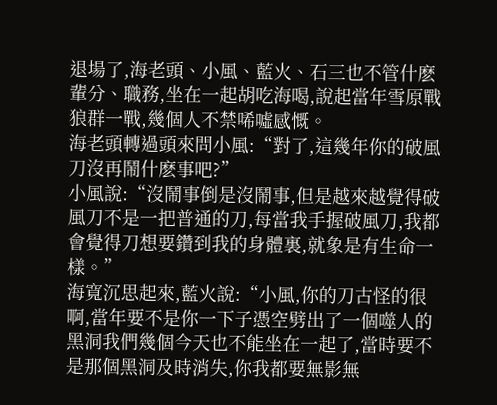退場了,海老頭、小風、藍火、石三也不管什麽輩分、職務,坐在一起胡吃海喝,說起當年雪原戰狼群一戰,幾個人不禁唏噓感慨。
海老頭轉過頭來問小風:“對了,這幾年你的破風刀沒再鬧什麽事吧?”
小風說:“沒鬧事倒是沒鬧事,但是越來越覺得破風刀不是一把普通的刀,每當我手握破風刀,我都會覺得刀想要鑽到我的身體裏,就象是有生命一樣。”
海寬沉思起來,藍火說:“小風,你的刀古怪的很啊,當年要不是你一下子憑空劈出了一個噬人的黑洞我們幾個今天也不能坐在一起了,當時要不是那個黑洞及時消失,你我都要無影無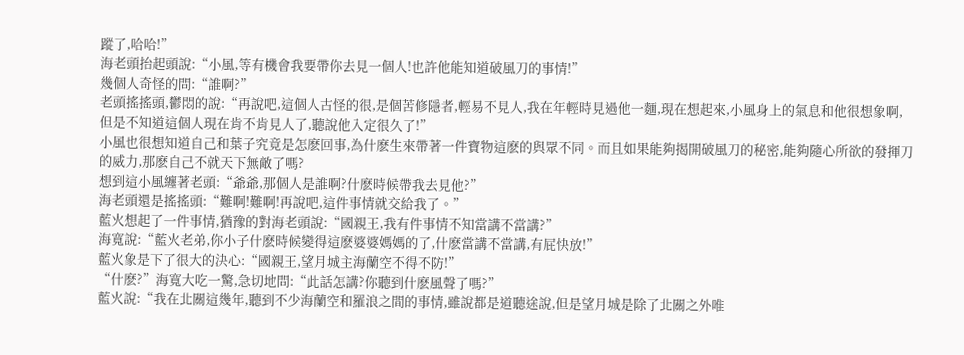蹤了,哈哈!”
海老頭抬起頭說:“小風,等有機會我要帶你去見一個人!也許他能知道破風刀的事情!”
幾個人奇怪的問:“誰啊?”
老頭搖搖頭,鬱悶的說:“再說吧,這個人古怪的很,是個苦修隱者,輕易不見人,我在年輕時見過他一麵,現在想起來,小風身上的氣息和他很想象啊,但是不知道這個人現在肯不肯見人了,聽說他入定很久了!”
小風也很想知道自己和葉子究竟是怎麽回事,為什麽生來帶著一件寶物這麽的與眾不同。而且如果能夠揭開破風刀的秘密,能夠隨心所欲的發揮刀的威力,那麽自己不就天下無敵了嗎?
想到這小風纏著老頭:“爺爺,那個人是誰啊?什麽時候帶我去見他?”
海老頭還是搖搖頭:“難啊!難啊!再說吧,這件事情就交給我了。”
藍火想起了一件事情,猶豫的對海老頭說:“國親王,我有件事情不知當講不當講?”
海寬說:“藍火老弟,你小子什麽時候變得這麽婆婆媽媽的了,什麽當講不當講,有屁快放!”
藍火象是下了很大的決心:“國親王,望月城主海蘭空不得不防!”
“什麽?”海寬大吃一驚,急切地問:“此話怎講?你聽到什麽風聲了嗎?”
藍火說:“我在北關這幾年,聽到不少海蘭空和羅浪之間的事情,雖說都是道聽途說,但是望月城是除了北關之外唯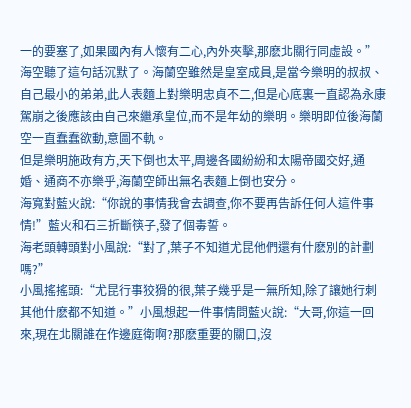一的要塞了,如果國內有人懷有二心,內外夾擊,那麽北關行同虛設。”
海空聽了這句話沉默了。海蘭空雖然是皇室成員,是當今樂明的叔叔、自己最小的弟弟,此人表麵上對樂明忠貞不二,但是心底裏一直認為永康駕崩之後應該由自己來繼承皇位,而不是年幼的樂明。樂明即位後海蘭空一直蠢蠢欲動,意圖不軌。
但是樂明施政有方,天下倒也太平,周邊各國紛紛和太陽帝國交好,通婚、通商不亦樂乎,海蘭空師出無名表麵上倒也安分。
海寬對藍火說:“你說的事情我會去調查,你不要再告訴任何人這件事情!”藍火和石三折斷筷子,發了個毒誓。
海老頭轉頭對小風說:“對了,葉子不知道尤昆他們還有什麽別的計劃嗎?”
小風搖搖頭:“尤昆行事狡猾的很,葉子幾乎是一無所知,除了讓她行刺其他什麽都不知道。”小風想起一件事情問藍火說:“大哥,你這一回來,現在北關誰在作邊庭衛啊?那麽重要的關口,沒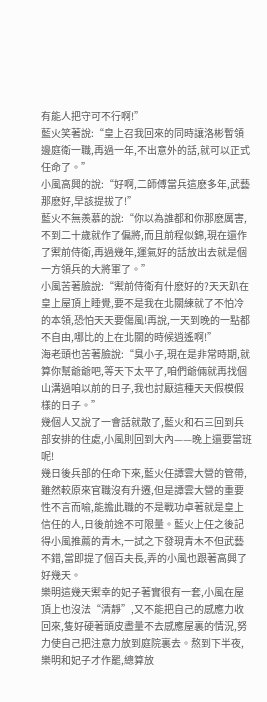有能人把守可不行啊!”
藍火笑著說:“皇上召我回來的同時讓洛彬暫領邊庭衛一職,再過一年,不出意外的話,就可以正式任命了。”
小風高興的說:“好啊,二師傅當兵這麽多年,武藝那麽好,早該提拔了!”
藍火不無羨慕的說:“你以為誰都和你那麽厲害,不到二十歲就作了偏將,而且前程似錦,現在還作了禦前侍衛,再過幾年,運氣好的話放出去就是個一方領兵的大將軍了。”
小風苦著臉說:“禦前侍衛有什麽好的?天天趴在皇上屋頂上睡覺,要不是我在北關練就了不怕冷的本領,恐怕天天要傷風!再說,一天到晚的一點都不自由,哪比的上在北關的時候逍遙啊!”
海老頭也苦著臉說:“臭小子,現在是非常時期,就算你幫爺爺吧,等天下太平了,咱們爺倆就再找個山溝過咱以前的日子,我也討厭這種天天假模假樣的日子。”
幾個人又說了一會話就散了,藍火和石三回到兵部安排的住處,小風則回到大內——晚上還要當班呢!
幾日後兵部的任命下來,藍火任譚雲大營的管帶,雖然較原來官職沒有升遷,但是譚雲大營的重要性不言而喻,能擔此職的不是戰功卓著就是皇上信任的人,日後前途不可限量。藍火上任之後記得小風推薦的青木,一試之下發現青木不但武藝不錯,當即提了個百夫長,弄的小風也跟著高興了好幾天。
樂明這幾天禦幸的妃子著實很有一套,小風在屋頂上也沒法“清靜”,又不能把自己的感應力收回來,隻好硬著頭皮盡量不去感應屋裏的情況,努力使自己把注意力放到庭院裏去。熬到下半夜,樂明和妃子才作罷,總算放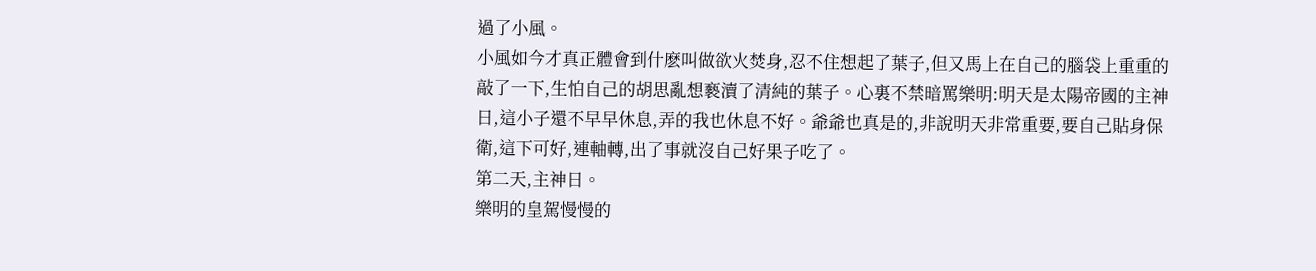過了小風。
小風如今才真正體會到什麽叫做欲火焚身,忍不住想起了葉子,但又馬上在自己的腦袋上重重的敲了一下,生怕自己的胡思亂想褻瀆了清純的葉子。心裏不禁暗罵樂明:明天是太陽帝國的主神日,這小子還不早早休息,弄的我也休息不好。爺爺也真是的,非說明天非常重要,要自己貼身保衛,這下可好,連軸轉,出了事就沒自己好果子吃了。
第二天,主神日。
樂明的皇駕慢慢的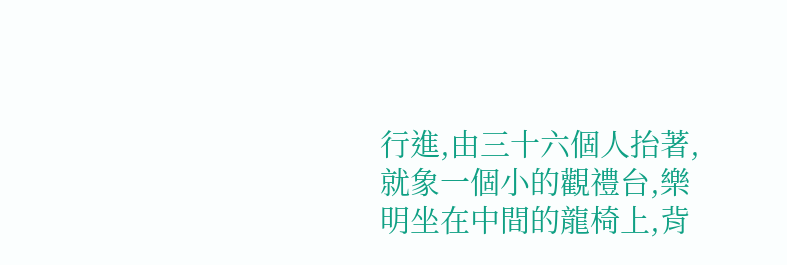行進,由三十六個人抬著,就象一個小的觀禮台,樂明坐在中間的龍椅上,背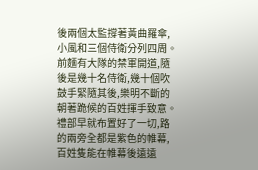後兩個太監撐著黃曲羅傘,小風和三個侍衛分列四周。
前麵有大隊的禁軍開道,隨後是幾十名侍衛,幾十個吹鼓手緊隨其後,樂明不斷的朝著跪候的百姓揮手致意。禮部早就布置好了一切,路的兩旁全都是紫色的帷幕,百姓隻能在帷幕後遠遠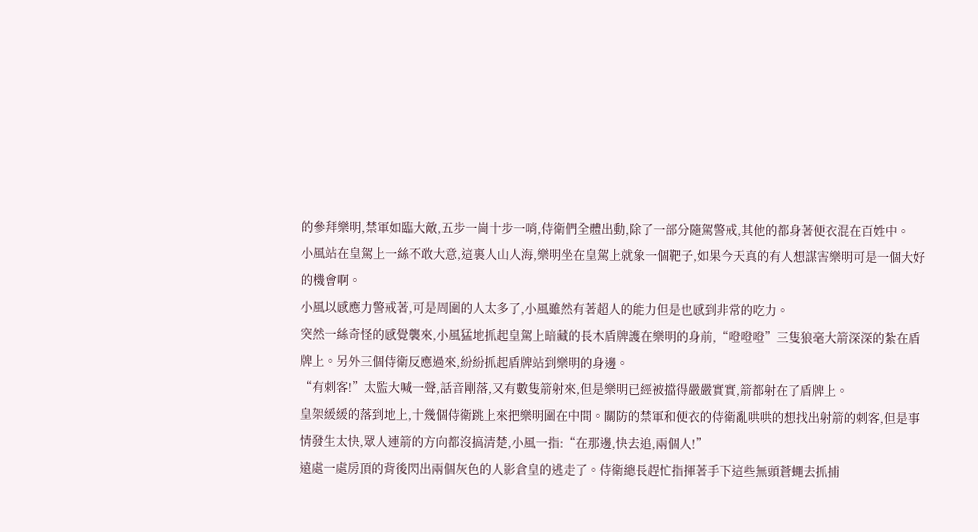的參拜樂明,禁軍如臨大敵,五步一崗十步一哨,侍衛們全體出動,除了一部分隨駕警戒,其他的都身著便衣混在百姓中。
小風站在皇駕上一絲不敢大意,這裏人山人海,樂明坐在皇駕上就象一個靶子,如果今天真的有人想謀害樂明可是一個大好的機會啊。
小風以感應力警戒著,可是周圍的人太多了,小風雖然有著超人的能力但是也感到非常的吃力。
突然一絲奇怪的感覺襲來,小風猛地抓起皇駕上暗藏的長木盾牌護在樂明的身前,“噔噔噔”三隻狼毫大箭深深的紮在盾牌上。另外三個侍衛反應過來,紛紛抓起盾牌站到樂明的身邊。
“有刺客!”太監大喊一聲,話音剛落,又有數隻箭射來,但是樂明已經被擋得嚴嚴實實,箭都射在了盾牌上。
皇架緩緩的落到地上,十幾個侍衛跳上來把樂明圍在中間。關防的禁軍和便衣的侍衛亂哄哄的想找出射箭的刺客,但是事情發生太快,眾人連箭的方向都沒搞清楚,小風一指:“在那邊,快去追,兩個人!”
遠處一處房頂的背後閃出兩個灰色的人影倉皇的逃走了。侍衛總長趕忙指揮著手下這些無頭蒼蠅去抓捕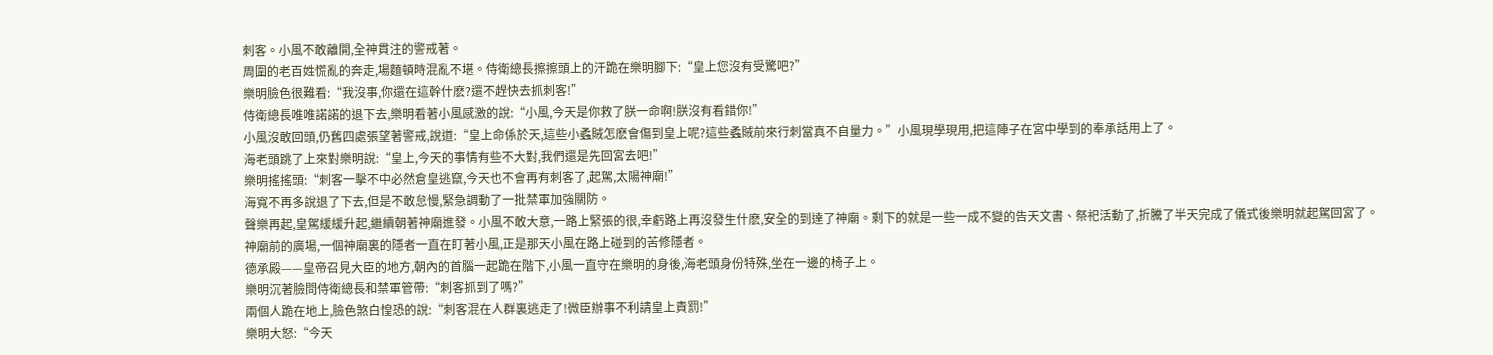刺客。小風不敢離開,全神貫注的警戒著。
周圍的老百姓慌亂的奔走,場麵頓時混亂不堪。侍衛總長擦擦頭上的汗跪在樂明腳下:“皇上您沒有受驚吧?”
樂明臉色很難看:“我沒事,你還在這幹什麽?還不趕快去抓刺客!”
侍衛總長唯唯諾諾的退下去,樂明看著小風感激的說:“小風,今天是你救了朕一命啊!朕沒有看錯你!”
小風沒敢回頭,仍舊四處張望著警戒,說道:“皇上命係於天,這些小蟊賊怎麽會傷到皇上呢?這些蟊賊前來行刺當真不自量力。”小風現學現用,把這陣子在宮中學到的奉承話用上了。
海老頭跳了上來對樂明說:“皇上,今天的事情有些不大對,我們還是先回宮去吧!”
樂明搖搖頭:“刺客一擊不中必然倉皇逃竄,今天也不會再有刺客了,起駕,太陽神廟!”
海寬不再多說退了下去,但是不敢怠慢,緊急調動了一批禁軍加強關防。
聲樂再起,皇駕緩緩升起,繼續朝著神廟進發。小風不敢大意,一路上緊張的很,幸虧路上再沒發生什麽,安全的到達了神廟。剩下的就是一些一成不變的告天文書、祭祀活動了,折騰了半天完成了儀式後樂明就起駕回宮了。
神廟前的廣場,一個神廟裏的隱者一直在盯著小風,正是那天小風在路上碰到的苦修隱者。
德承殿——皇帝召見大臣的地方,朝內的首腦一起跪在階下,小風一直守在樂明的身後,海老頭身份特殊,坐在一邊的椅子上。
樂明沉著臉問侍衛總長和禁軍管帶:“刺客抓到了嗎?”
兩個人跪在地上,臉色煞白惶恐的說:“刺客混在人群裏逃走了!微臣辦事不利請皇上責罰!”
樂明大怒:“今天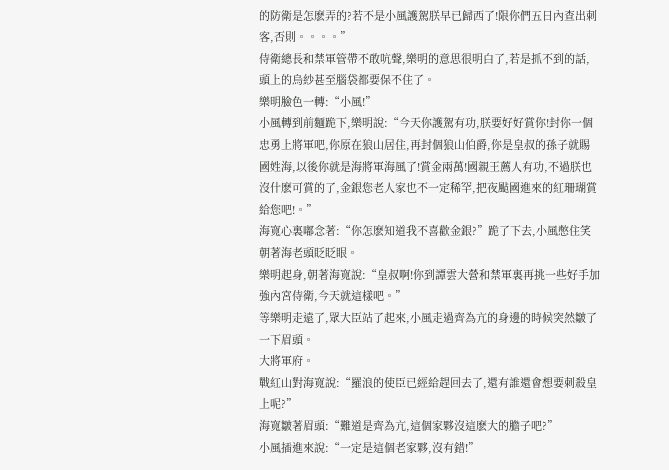的防衛是怎麽弄的?若不是小風護駕朕早已歸西了!限你們五日內查出刺客,否則。。。。”
侍衛總長和禁軍管帶不敢吭聲,樂明的意思很明白了,若是抓不到的話,頭上的烏紗甚至腦袋都要保不住了。
樂明臉色一轉:“小風!”
小風轉到前麵跪下,樂明說:“今天你護駕有功,朕要好好賞你!封你一個忠勇上將軍吧,你原在狼山居住,再封個狼山伯爵,你是皇叔的孫子就賜國姓海,以後你就是海將軍海風了!賞金兩萬!國親王薦人有功,不過朕也沒什麽可賞的了,金銀您老人家也不一定稀罕,把夜颭國進來的紅珊瑚賞給您吧!。”
海寬心裏嘟念著:“你怎麽知道我不喜歡金銀?”跪了下去,小風憋住笑朝著海老頭眨眨眼。
樂明起身,朝著海寬說:“皇叔啊!你到譚雲大營和禁軍裏再挑一些好手加強內宮侍衛,今天就這樣吧。”
等樂明走遠了,眾大臣站了起來,小風走過齊為亢的身邊的時候突然皺了一下眉頭。
大將軍府。
戰紅山對海寬說:“羅浪的使臣已經給趕回去了,還有誰還會想要刺殺皇上呢?”
海寬皺著眉頭:“難道是齊為亢,這個家夥沒這麽大的膽子吧?”
小風插進來說:“一定是這個老家夥,沒有錯!”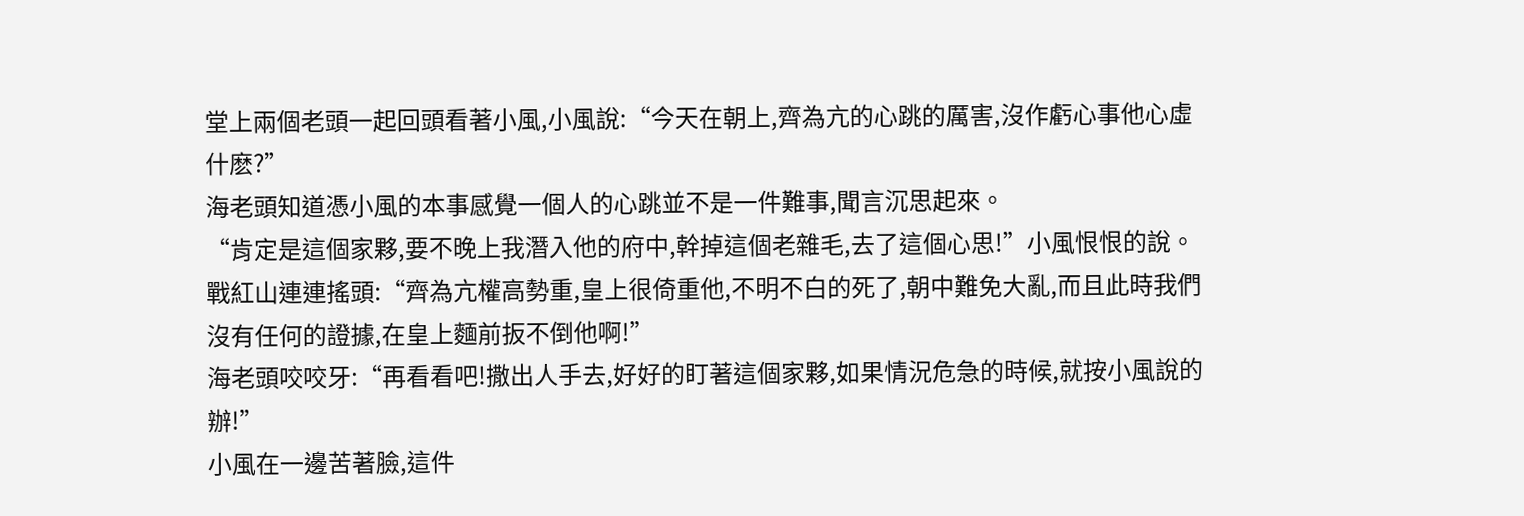堂上兩個老頭一起回頭看著小風,小風說:“今天在朝上,齊為亢的心跳的厲害,沒作虧心事他心虛什麽?”
海老頭知道憑小風的本事感覺一個人的心跳並不是一件難事,聞言沉思起來。
“肯定是這個家夥,要不晚上我潛入他的府中,幹掉這個老雜毛,去了這個心思!”小風恨恨的說。
戰紅山連連搖頭:“齊為亢權高勢重,皇上很倚重他,不明不白的死了,朝中難免大亂,而且此時我們沒有任何的證據,在皇上麵前扳不倒他啊!”
海老頭咬咬牙:“再看看吧!撒出人手去,好好的盯著這個家夥,如果情況危急的時候,就按小風說的辦!”
小風在一邊苦著臉,這件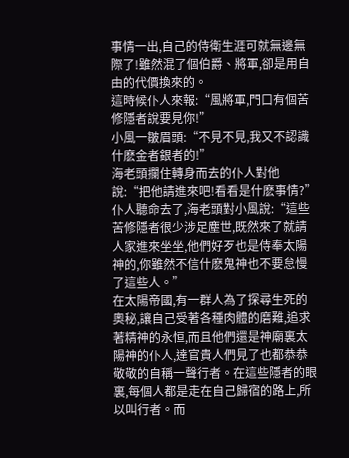事情一出,自己的侍衛生涯可就無邊無際了!雖然混了個伯爵、將軍,卻是用自由的代價換來的。
這時候仆人來報:“風將軍,門口有個苦修隱者說要見你!”
小風一皺眉頭:“不見不見,我又不認識什麽金者銀者的!”
海老頭攔住轉身而去的仆人對他說:“把他請進來吧!看看是什麽事情?”
仆人聽命去了,海老頭對小風說:“這些苦修隱者很少涉足塵世,既然來了就請人家進來坐坐,他們好歹也是侍奉太陽神的,你雖然不信什麽鬼神也不要怠慢了這些人。”
在太陽帝國,有一群人為了探尋生死的奧秘,讓自己受著各種肉體的磨難,追求著精神的永恒,而且他們還是神廟裏太陽神的仆人,達官貴人們見了也都恭恭敬敬的自稱一聲行者。在這些隱者的眼裏,每個人都是走在自己歸宿的路上,所以叫行者。而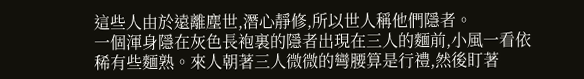這些人由於遠離塵世,潛心靜修,所以世人稱他們隱者。
一個渾身隱在灰色長袍裏的隱者出現在三人的麵前,小風一看依稀有些麵熟。來人朝著三人微微的彎腰算是行禮,然後盯著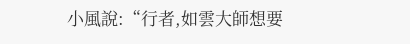小風說:“行者,如雲大師想要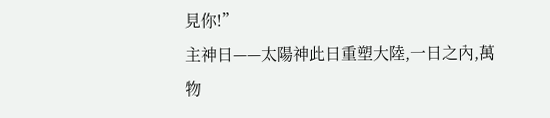見你!”
主神日——太陽神此日重塑大陸,一日之內,萬物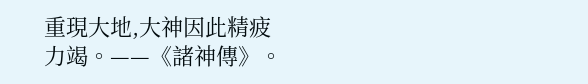重現大地,大神因此精疲力竭。——《諸神傳》。